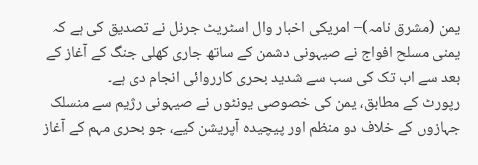یمن (مشرق نامہ)– امریکی اخبار وال اسٹریٹ جرنل نے تصدیق کی ہے کہ یمنی مسلح افواج نے صیہونی دشمن کے ساتھ جاری کھلی جنگ کے آغاز کے بعد سے اب تک کی سب سے شدید بحری کارروائی انجام دی ہے۔
رپورٹ کے مطابق، یمن کی خصوصی یونٹوں نے صیہونی رژیم سے منسلک جہازوں کے خلاف دو منظم اور پیچیدہ آپریشن کیے، جو بحری مہم کے آغاز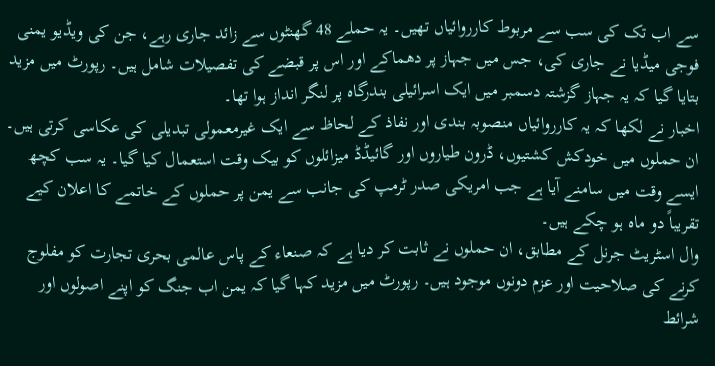سے اب تک کی سب سے مربوط کارروائیاں تھیں۔ یہ حملے 48 گھنٹوں سے زائد جاری رہے، جن کی ویڈیو یمنی فوجی میڈیا نے جاری کی، جس میں جہاز پر دھماکے اور اس پر قبضے کی تفصیلات شامل ہیں۔ رپورٹ میں مزید بتایا گیا کہ یہ جہاز گزشتہ دسمبر میں ایک اسرائیلی بندرگاہ پر لنگر انداز ہوا تھا۔
اخبار نے لکھا کہ یہ کارروائیاں منصوبہ بندی اور نفاذ کے لحاظ سے ایک غیرمعمولی تبدیلی کی عکاسی کرتی ہیں۔ ان حملوں میں خودکش کشتیوں، ڈرون طیاروں اور گائیڈڈ میزائلوں کو بیک وقت استعمال کیا گیا۔ یہ سب کچھ ایسے وقت میں سامنے آیا ہے جب امریکی صدر ٹرمپ کی جانب سے یمن پر حملوں کے خاتمے کا اعلان کیے تقریباً دو ماہ ہو چکے ہیں۔
وال اسٹریٹ جرنل کے مطابق، ان حملوں نے ثابت کر دیا ہے کہ صنعاء کے پاس عالمی بحری تجارت کو مفلوج کرنے کی صلاحیت اور عزم دونوں موجود ہیں۔ رپورٹ میں مزید کہا گیا کہ یمن اب جنگ کو اپنے اصولوں اور شرائط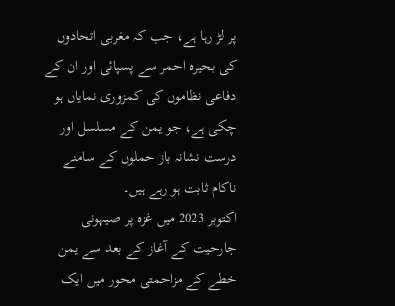پر لڑ رہا ہے، جب کہ مغربی اتحادوں کی بحیرہ احمر سے پسپائی اور ان کے دفاعی نظاموں کی کمزوری نمایاں ہو چکی ہے، جو یمن کے مسلسل اور درست نشانہ باز حملوں کے سامنے ناکام ثابت ہو رہے ہیں۔
اکتوبر 2023 میں غزہ پر صیہونی جارحیت کے آغاز کے بعد سے یمن خطے کے مزاحمتی محور میں ایک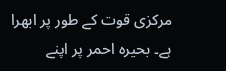مرکزی قوت کے طور پر ابھرا ہے۔ بحیرہ احمر پر اپنے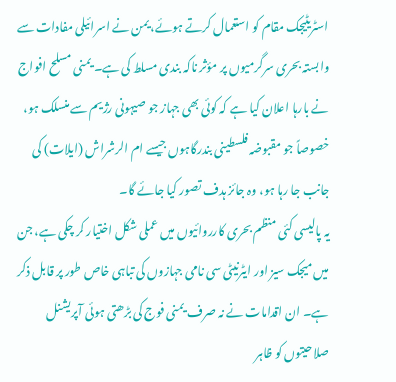اسٹریٹیجک مقام کو استعمال کرتے ہوئے، یمن نے اسرائیلی مفادات سے وابستہ بحری سرگرمیوں پر مؤثر ناکہ بندی مسلط کی ہے۔ یمنی مسلح افواج نے بارہا اعلان کیا ہے کہ کوئی بھی جہاز جو صیہونی رژیم سے منسلک ہو، خصوصاً جو مقبوضہ فلسطینی بندرگاہوں جیسے ام الرشراش (ایلات) کی جانب جا رہا ہو، وہ جائز ہدف تصور کیا جائے گا۔
یہ پالیسی کئی منظم بحری کارروائیوں میں عملی شکل اختیار کر چکی ہے، جن میں میجک سیز اور ایٹرنیٹی سی نامی جہازوں کی تباہی خاص طور پر قابل ذکر ہے۔ ان اقدامات نے نہ صرف یمنی فوج کی بڑھتی ہوئی آپریشنل صلاحیتوں کو ظاہر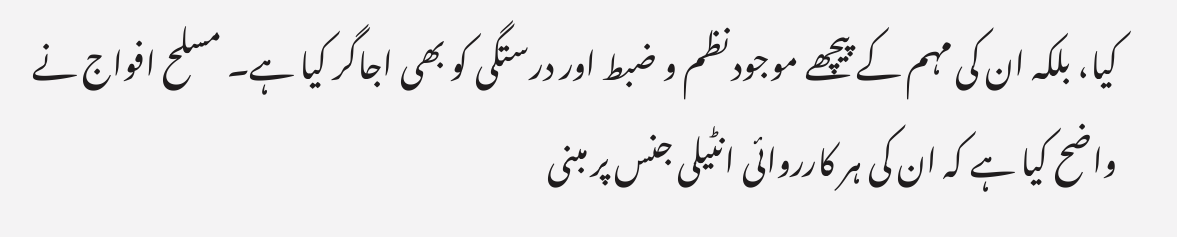کیا، بلکہ ان کی مہم کے پیچھے موجود نظم و ضبط اور درستگی کو بھی اجاگر کیا ہے۔ مسلح افواج نے واضح کیا ہے کہ ان کی ہر کارروائی انٹیلی جنس پر مبنی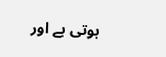ہوتی ہے اور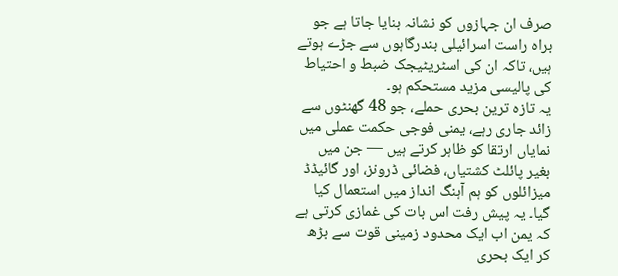صرف ان جہازوں کو نشانہ بنایا جاتا ہے جو براہ راست اسرائیلی بندرگاہوں سے جڑے ہوتے ہیں، تاکہ ان کی اسٹریٹیجک ضبط و احتیاط کی پالیسی مزید مستحکم ہو۔
یہ تازہ ترین بحری حملے، جو 48 گھنٹوں سے زائد جاری رہے، یمنی فوجی حکمت عملی میں نمایاں ارتقا کو ظاہر کرتے ہیں — جن میں بغیر پائلٹ کشتیاں، فضائی ڈرونز، اور گائیڈڈ میزائلوں کو ہم آہنگ انداز میں استعمال کیا گیا۔ یہ پیش رفت اس بات کی غمازی کرتی ہے کہ یمن اب ایک محدود زمینی قوت سے بڑھ کر ایک بحری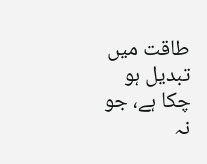طاقت میں تبدیل ہو چکا ہے، جو نہ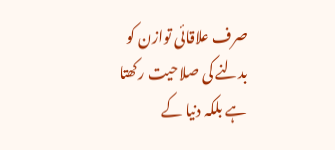صرف علاقائی توازن کو بدلنے کی صلاحیت رکھتا ہے بلکہ دنیا کے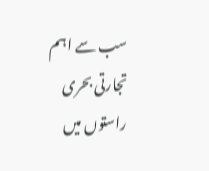سب سے اہم تجارتی بحری راستوں میں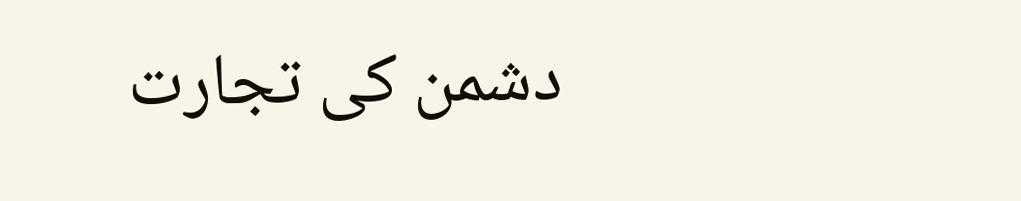دشمن کی تجارت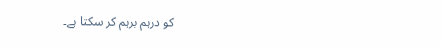کو درہم برہم کر سکتا ہے۔